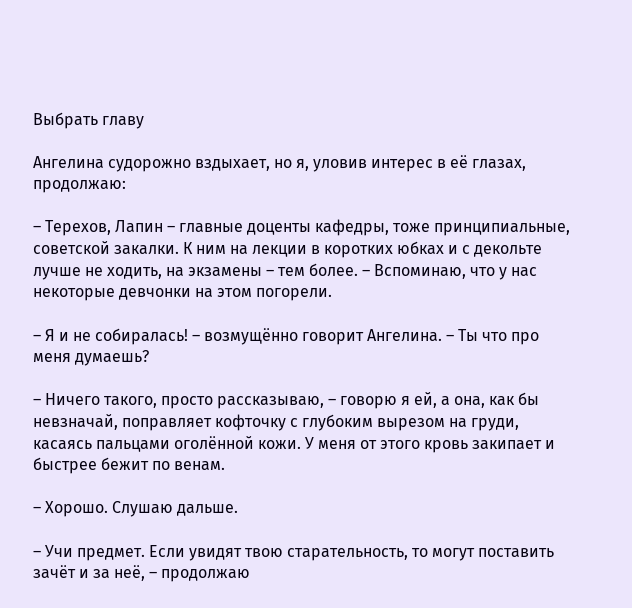Выбрать главу

Ангелина судорожно вздыхает, но я, уловив интерес в её глазах, продолжаю:

– Терехов, Лапин – главные доценты кафедры, тоже принципиальные, советской закалки. К ним на лекции в коротких юбках и с декольте лучше не ходить, на экзамены – тем более. – Вспоминаю, что у нас некоторые девчонки на этом погорели.

– Я и не собиралась! – возмущённо говорит Ангелина. – Ты что про меня думаешь?

– Ничего такого, просто рассказываю, – говорю я ей, а она, как бы невзначай, поправляет кофточку с глубоким вырезом на груди, касаясь пальцами оголённой кожи. У меня от этого кровь закипает и быстрее бежит по венам.

– Хорошо. Слушаю дальше.

– Учи предмет. Если увидят твою старательность, то могут поставить зачёт и за неё, – продолжаю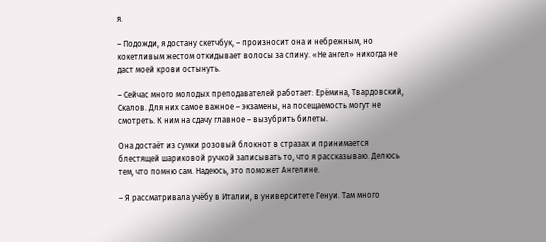я.

– Подожди, я достану скетчбук, – произносит она и небрежным, но кокетливым жестом откидывает волосы за спину. «Не ангел» никогда не даст моей крови остынуть.

– Сейчас много молодых преподавателей работает: Ерёмина, Твардовский, Скалов. Для них самое важное – экзамены, на посещаемость могут не смотреть. К ним на сдачу главное – вызубрить билеты.

Она достаёт из сумки розовый блокнот в стразах и принимается блестящей шариковой ручкой записывать то, что я рассказываю. Делюсь тем, что помню сам. Надеюсь, это поможет Ангелине.

– Я рассматривала учёбу в Италии, в университете Генуи. Там много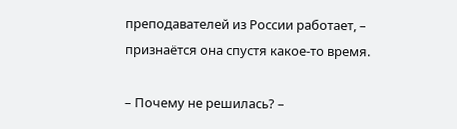преподавателей из России работает, – признаётся она спустя какое-то время.

– Почему не решилась? –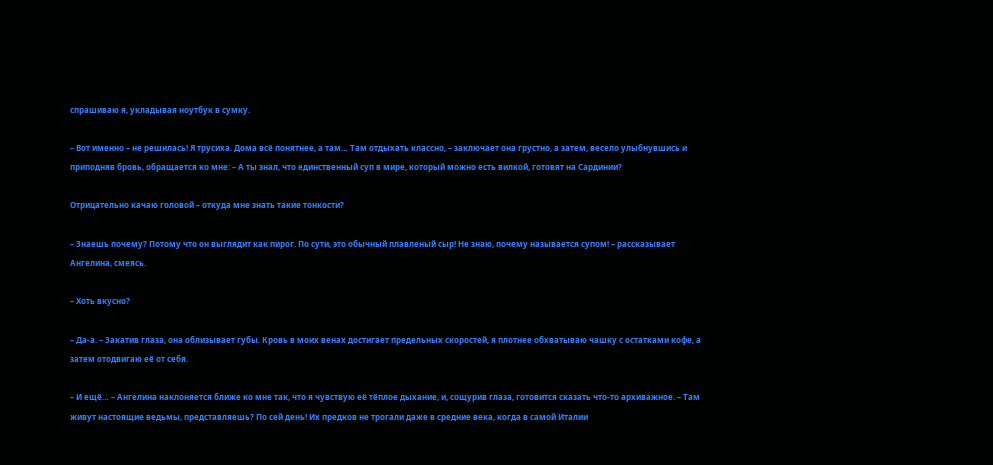спрашиваю я, укладывая ноутбук в сумку.

– Вот именно – не решилась! Я трусиха. Дома всё понятнее, а там… Там отдыхать классно, – заключает она грустно, а затем, весело улыбнувшись и приподняв бровь, обращается ко мне: – А ты знал, что единственный суп в мире, который можно есть вилкой, готовят на Сардинии?

Отрицательно качаю головой – откуда мне знать такие тонкости?

– Знаешь почему? Потому что он выглядит как пирог. По сути, это обычный плавленый сыр! Не знаю, почему называется супом! – рассказывает Ангелина, смеясь.

– Хоть вкусно?

– Да-а. – Закатив глаза, она облизывает губы. Кровь в моих венах достигает предельных скоростей, я плотнее обхватываю чашку с остатками кофе, а затем отодвигаю её от себя.

– И ещё… – Ангелина наклоняется ближе ко мне так, что я чувствую её тёплое дыхание, и, сощурив глаза, готовится сказать что-то архиважное. – Там живут настоящие ведьмы, представляешь? По сей день! Их предков не трогали даже в средние века, когда в самой Италии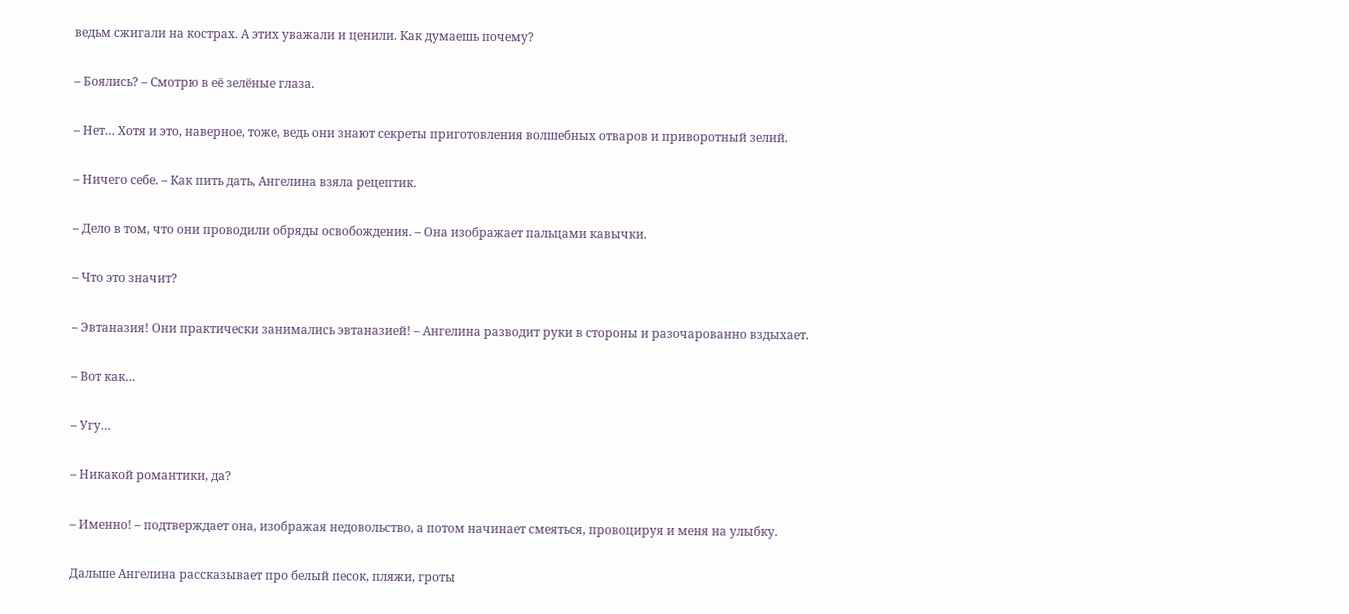ведьм сжигали на кострах. А этих уважали и ценили. Как думаешь почему?

– Боялись? – Смотрю в её зелёные глаза.

– Нет… Хотя и это, наверное, тоже, ведь они знают секреты приготовления волшебных отваров и приворотный зелий.

– Ничего себе. – Как пить дать, Ангелина взяла рецептик.

– Дело в том, что они проводили обряды освобождения. – Она изображает пальцами кавычки.

– Что это значит?

– Эвтаназия! Они практически занимались эвтаназией! – Ангелина разводит руки в стороны и разочарованно вздыхает.

– Вот как…

– Угу…

– Никакой романтики, да?

– Именно! – подтверждает она, изображая недовольство, а потом начинает смеяться, провоцируя и меня на улыбку.

Дальше Ангелина рассказывает про белый песок, пляжи, гроты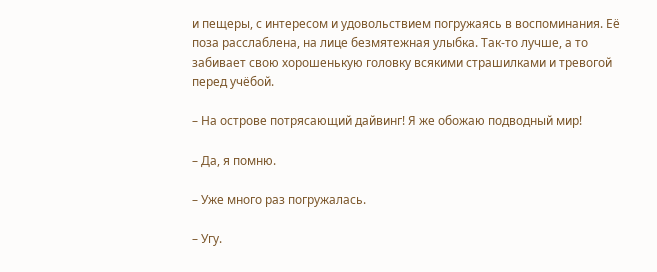и пещеры, с интересом и удовольствием погружаясь в воспоминания. Её поза расслаблена, на лице безмятежная улыбка. Так-то лучше, а то забивает свою хорошенькую головку всякими страшилками и тревогой перед учёбой.

– На острове потрясающий дайвинг! Я же обожаю подводный мир!

– Да, я помню.

– Уже много раз погружалась.

– Угу.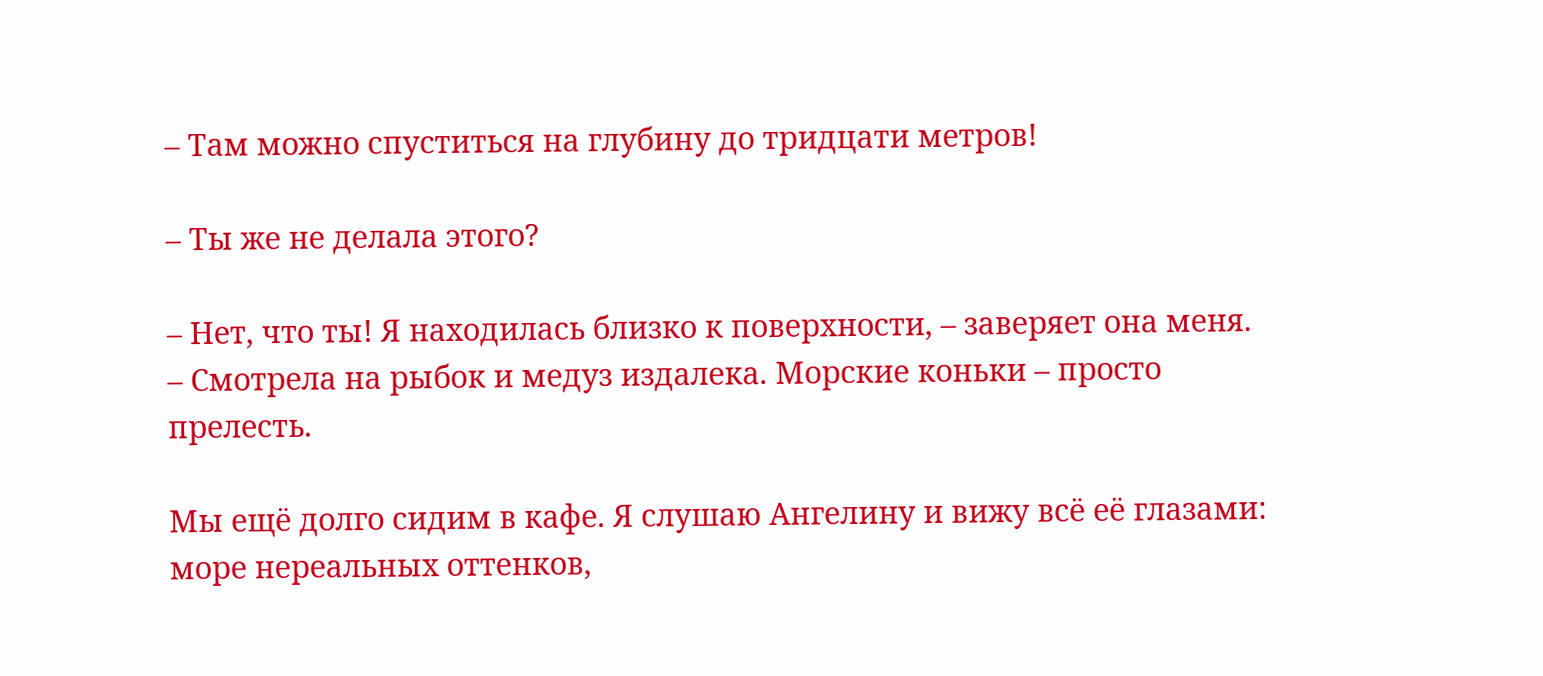– Там можно спуститься на глубину до тридцати метров!

– Ты же не делала этого?

– Нет, что ты! Я находилась близко к поверхности, – заверяет она меня. – Смотрела на рыбок и медуз издалека. Морские коньки – просто прелесть.

Мы ещё долго сидим в кафе. Я слушаю Ангелину и вижу всё её глазами: море нереальных оттенков,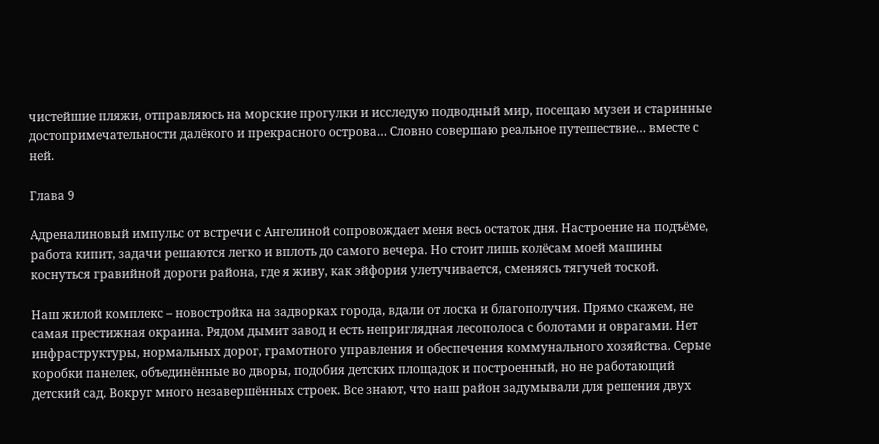чистейшие пляжи, отправляюсь на морские прогулки и исследую подводный мир, посещаю музеи и старинные достопримечательности далёкого и прекрасного острова… Словно совершаю реальное путешествие… вместе с ней.

Глава 9

Адреналиновый импульс от встречи с Ангелиной сопровождает меня весь остаток дня. Настроение на подъёме, работа кипит, задачи решаются легко и вплоть до самого вечера. Но стоит лишь колёсам моей машины коснуться гравийной дороги района, где я живу, как эйфория улетучивается, сменяясь тягучей тоской.

Наш жилой комплекс – новостройка на задворках города, вдали от лоска и благополучия. Прямо скажем, не самая престижная окраина. Рядом дымит завод и есть неприглядная лесополоса с болотами и оврагами. Нет инфраструктуры, нормальных дорог, грамотного управления и обеспечения коммунального хозяйства. Серые коробки панелек, объединённые во дворы, подобия детских площадок и построенный, но не работающий детский сад. Вокруг много незавершённых строек. Все знают, что наш район задумывали для решения двух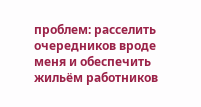проблем: расселить очередников вроде меня и обеспечить жильём работников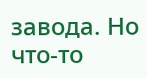завода. Но что-то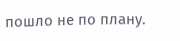пошло не по плану.